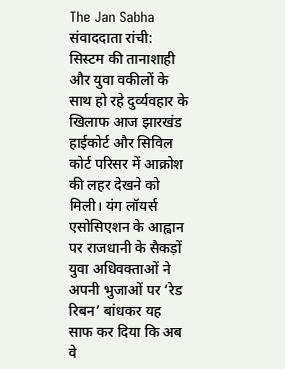The Jan Sabha संवाददाता रांची: सिस्टम की तानाशाही और युवा वकीलों के साथ हो रहे दुर्व्यवहार के खिलाफ आज झारखंड हाईकोर्ट और सिविल कोर्ट परिसर में आक्रोश की लहर देखने को मिली। यंग लॉयर्स एसोसिएशन के आह्वान पर राजधानी के सैकड़ों युवा अधिवक्ताओं ने अपनी भुजाओं पर ‘रेड रिबन’ बांधकर यह साफ कर दिया कि अब वे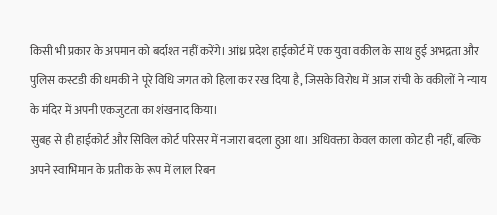किसी भी प्रकार के अपमान को बर्दाश्त नहीं करेंगे। आंध्र प्रदेश हाईकोर्ट में एक युवा वकील के साथ हुई अभद्रता और पुलिस कस्टडी की धमकी ने पूरे विधि जगत को हिला कर रख दिया है, जिसके विरोध में आज रांची के वकीलों ने न्याय के मंदिर में अपनी एकजुटता का शंखनाद किया।
सुबह से ही हाईकोर्ट और सिविल कोर्ट परिसर में नजारा बदला हुआ था। अधिवक्ता केवल काला कोट ही नहीं, बल्कि अपने स्वाभिमान के प्रतीक के रूप में लाल रिबन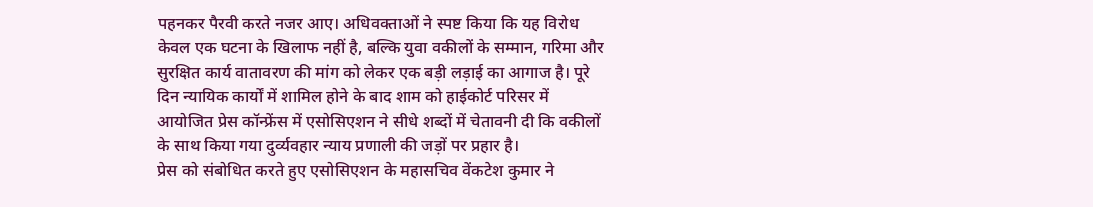पहनकर पैरवी करते नजर आए। अधिवक्ताओं ने स्पष्ट किया कि यह विरोध केवल एक घटना के खिलाफ नहीं है, बल्कि युवा वकीलों के सम्मान, गरिमा और सुरक्षित कार्य वातावरण की मांग को लेकर एक बड़ी लड़ाई का आगाज है। पूरे दिन न्यायिक कार्यों में शामिल होने के बाद शाम को हाईकोर्ट परिसर में आयोजित प्रेस कॉन्फ्रेंस में एसोसिएशन ने सीधे शब्दों में चेतावनी दी कि वकीलों के साथ किया गया दुर्व्यवहार न्याय प्रणाली की जड़ों पर प्रहार है।
प्रेस को संबोधित करते हुए एसोसिएशन के महासचिव वेंकटेश कुमार ने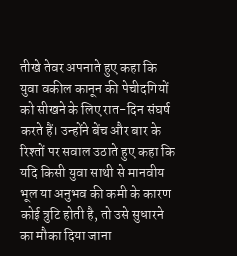तीखे तेवर अपनाते हुए कहा कि युवा वकील कानून की पेचीदगियों को सीखने के लिए रात-दिन संघर्ष करते हैं। उन्होंने बेंच और बार के रिश्तों पर सवाल उठाते हुए कहा कि यदि किसी युवा साथी से मानवीय भूल या अनुभव की कमी के कारण कोई त्रुटि होती है, तो उसे सुधारने का मौका दिया जाना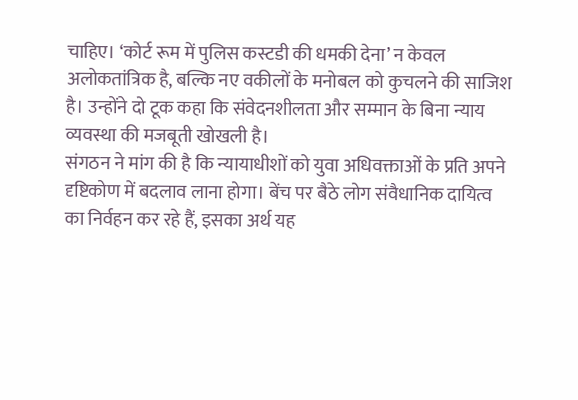चाहिए। ‘कोर्ट रूम में पुलिस कस्टडी की धमकी देना’ न केवल अलोकतांत्रिक है, बल्कि नए वकीलों के मनोबल को कुचलने की साजिश है। उन्होंने दो टूक कहा कि संवेदनशीलता और सम्मान के बिना न्याय व्यवस्था की मजबूती खोखली है।
संगठन ने मांग की है कि न्यायाधीशों को युवा अधिवक्ताओं के प्रति अपने दृष्टिकोण में बदलाव लाना होगा। बेंच पर बैठे लोग संवैधानिक दायित्व का निर्वहन कर रहे हैं, इसका अर्थ यह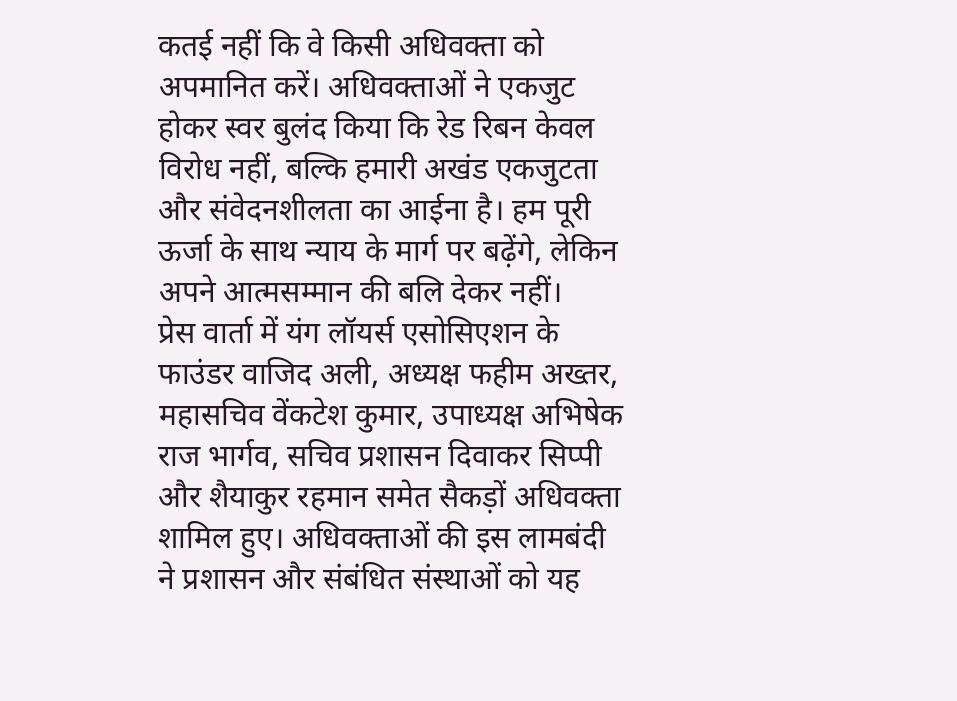कतई नहीं कि वे किसी अधिवक्ता को अपमानित करें। अधिवक्ताओं ने एकजुट होकर स्वर बुलंद किया कि रेड रिबन केवल विरोध नहीं, बल्कि हमारी अखंड एकजुटता और संवेदनशीलता का आईना है। हम पूरी ऊर्जा के साथ न्याय के मार्ग पर बढ़ेंगे, लेकिन अपने आत्मसम्मान की बलि देकर नहीं।
प्रेस वार्ता में यंग लॉयर्स एसोसिएशन के फाउंडर वाजिद अली, अध्यक्ष फहीम अख्तर, महासचिव वेंकटेश कुमार, उपाध्यक्ष अभिषेक राज भार्गव, सचिव प्रशासन दिवाकर सिप्पी और शैयाकुर रहमान समेत सैकड़ों अधिवक्ता शामिल हुए। अधिवक्ताओं की इस लामबंदी ने प्रशासन और संबंधित संस्थाओं को यह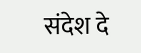संदेश दे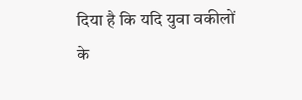दिया है कि यदि युवा वकीलों के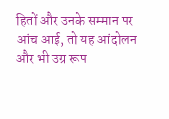हितों और उनके सम्मान पर आंच आई, तो यह आंदोलन और भी उग्र रूप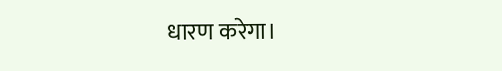धारण करेगा।